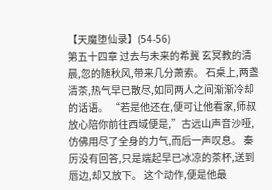【天魔堕仙录】(54-56)
第五十四章 过去与未来的希冀 玄冥教的清晨,忽的随秋风,带来几分萧索。 石桌上,两盏清茶,热气早已散尽,如同两人之间渐渐冷却的话语。 “若是他还在,便可让他看家,师叔放心陪你前往西域便是,”古远山声音沙哑,仿佛用尽了全身的力气,而后一声叹息。 秦厉没有回答,只是端起早已冰凉的茶杯,送到唇边,却又放下。 这个动作,便是他最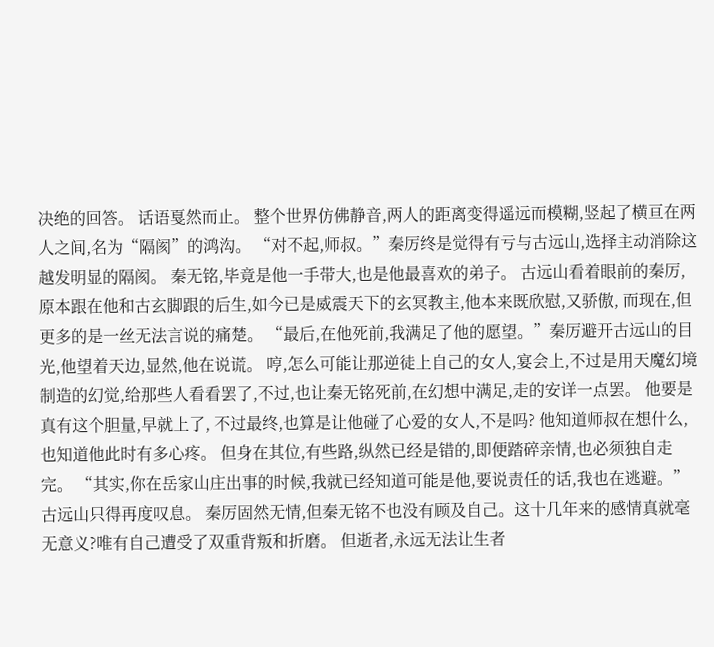决绝的回答。 话语戛然而止。 整个世界仿佛静音,两人的距离变得遥远而模糊,竖起了横亘在两人之间,名为“隔阂”的鸿沟。 “对不起,师叔。”秦厉终是觉得有亏与古远山,选择主动消除这越发明显的隔阂。 秦无铭,毕竟是他一手带大,也是他最喜欢的弟子。 古远山看着眼前的秦厉,原本跟在他和古玄脚跟的后生,如今已是威震天下的玄冥教主,他本来既欣慰,又骄傲, 而现在,但更多的是一丝无法言说的痛楚。 “最后,在他死前,我满足了他的愿望。”秦厉避开古远山的目光,他望着天边,显然,他在说谎。 哼,怎么可能让那逆徒上自己的女人,宴会上,不过是用天魔幻境制造的幻觉,给那些人看看罢了,不过,也让秦无铭死前,在幻想中满足,走的安详一点罢。 他要是真有这个胆量,早就上了, 不过最终,也算是让他碰了心爱的女人,不是吗? 他知道师叔在想什么,也知道他此时有多心疼。 但身在其位,有些路,纵然已经是错的,即便踏碎亲情,也必须独自走完。 “其实,你在岳家山庄出事的时候,我就已经知道可能是他,要说责任的话,我也在逃避。”古远山只得再度叹息。 秦厉固然无情,但秦无铭不也没有顾及自己。这十几年来的感情真就毫无意义?唯有自己遭受了双重背叛和折磨。 但逝者,永远无法让生者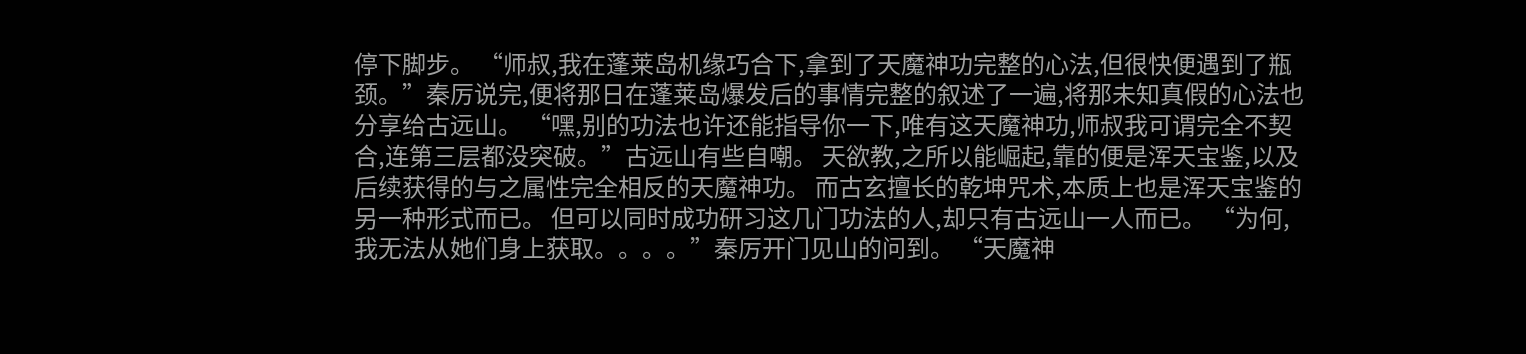停下脚步。 “师叔,我在蓬莱岛机缘巧合下,拿到了天魔神功完整的心法,但很快便遇到了瓶颈。”秦厉说完,便将那日在蓬莱岛爆发后的事情完整的叙述了一遍,将那未知真假的心法也分享给古远山。 “嘿,别的功法也许还能指导你一下,唯有这天魔神功,师叔我可谓完全不契合,连第三层都没突破。”古远山有些自嘲。 天欲教,之所以能崛起,靠的便是浑天宝鉴,以及后续获得的与之属性完全相反的天魔神功。 而古玄擅长的乾坤咒术,本质上也是浑天宝鉴的另一种形式而已。 但可以同时成功研习这几门功法的人,却只有古远山一人而已。 “为何,我无法从她们身上获取。。。。”秦厉开门见山的问到。 “天魔神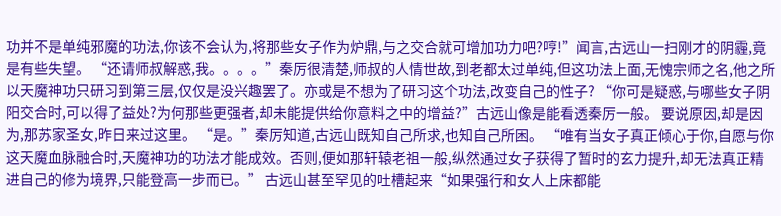功并不是单纯邪魔的功法,你该不会认为,将那些女子作为炉鼎,与之交合就可增加功力吧?哼!”闻言,古远山一扫刚才的阴霾,竟是有些失望。 “还请师叔解惑,我。。。。”秦厉很清楚,师叔的人情世故,到老都太过单纯,但这功法上面,无愧宗师之名,他之所以天魔神功只研习到第三层,仅仅是没兴趣罢了。亦或是不想为了研习这个功法,改变自己的性子? “你可是疑惑,与哪些女子阴阳交合时,可以得了益处?为何那些更强者,却未能提供给你意料之中的增益?”古远山像是能看透秦厉一般。 要说原因,却是因为,那苏家圣女,昨日来过这里。 “是。”秦厉知道,古远山既知自己所求,也知自己所困。 “唯有当女子真正倾心于你,自愿与你这天魔血脉融合时,天魔神功的功法才能成效。否则,便如那轩辕老祖一般,纵然通过女子获得了暂时的玄力提升,却无法真正精进自己的修为境界,只能登高一步而已。” 古远山甚至罕见的吐槽起来“如果强行和女人上床都能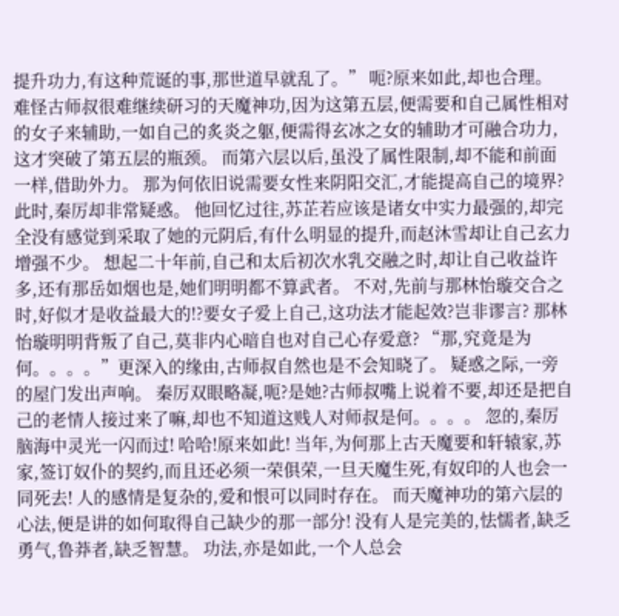提升功力,有这种荒诞的事,那世道早就乱了。” 呃?原来如此,却也合理。 难怪古师叔很难继续研习的天魔神功,因为这第五层,便需要和自己属性相对的女子来辅助,一如自己的炙炎之躯,便需得玄冰之女的辅助才可融合功力,这才突破了第五层的瓶颈。 而第六层以后,虽没了属性限制,却不能和前面一样,借助外力。 那为何依旧说需要女性来阴阳交汇,才能提高自己的境界? 此时,秦厉却非常疑惑。 他回忆过往,苏芷若应该是诸女中实力最强的,却完全没有感觉到采取了她的元阴后,有什么明显的提升,而赵沐雪却让自己玄力增强不少。 想起二十年前,自己和太后初次水乳交融之时,却让自己收益许多,还有那岳如烟也是,她们明明都不算武者。 不对,先前与那林怡璇交合之时,好似才是收益最大的!?要女子爱上自己,这功法才能起效?岂非谬言? 那林怡璇明明背叛了自己,莫非内心暗自也对自己心存爱意? “那,究竟是为何。。。。”更深入的缘由,古师叔自然也是不会知晓了。 疑惑之际,一旁的屋门发出声响。 秦厉双眼略凝,呃?是她?古师叔嘴上说着不要,却还是把自己的老情人接过来了嘛,却也不知道这贱人对师叔是何。。。。 忽的,秦厉脑海中灵光一闪而过! 哈哈!原来如此! 当年,为何那上古天魔要和轩辕家,苏家,签订奴仆的契约,而且还必须一荣俱荣,一旦天魔生死,有奴印的人也会一同死去! 人的感情是复杂的,爱和恨可以同时存在。 而天魔神功的第六层的心法,便是讲的如何取得自己缺少的那一部分! 没有人是完美的,怯懦者,缺乏勇气,鲁莽者,缺乏智慧。 功法,亦是如此,一个人总会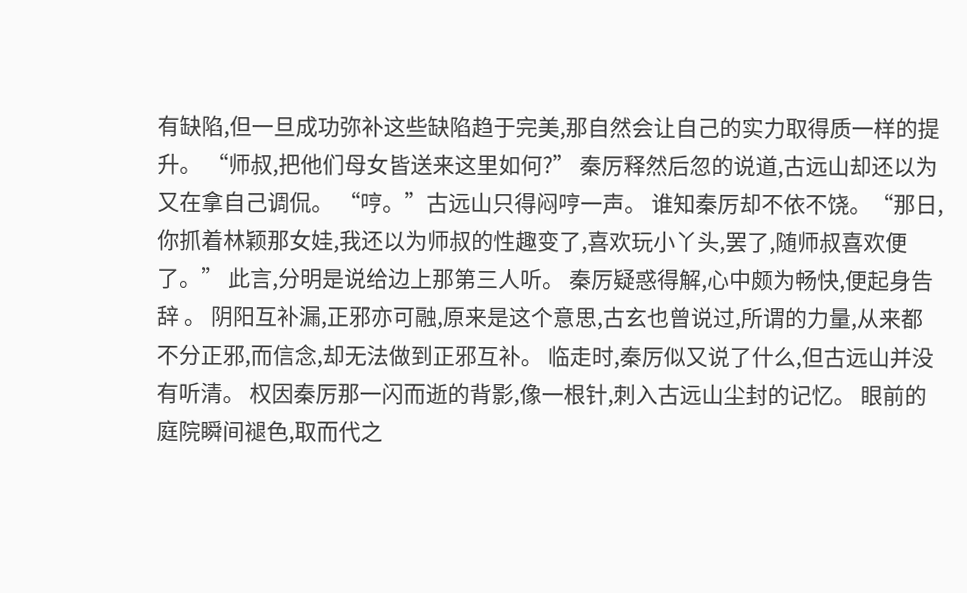有缺陷,但一旦成功弥补这些缺陷趋于完美,那自然会让自己的实力取得质一样的提升。 “师叔,把他们母女皆送来这里如何?” 秦厉释然后忽的说道,古远山却还以为又在拿自己调侃。 “哼。”古远山只得闷哼一声。 谁知秦厉却不依不饶。“那日,你抓着林颖那女娃,我还以为师叔的性趣变了,喜欢玩小丫头,罢了,随师叔喜欢便了。” 此言,分明是说给边上那第三人听。 秦厉疑惑得解,心中颇为畅快,便起身告辞 。 阴阳互补漏,正邪亦可融,原来是这个意思,古玄也曾说过,所谓的力量,从来都不分正邪,而信念,却无法做到正邪互补。 临走时,秦厉似又说了什么,但古远山并没有听清。 权因秦厉那一闪而逝的背影,像一根针,刺入古远山尘封的记忆。 眼前的庭院瞬间褪色,取而代之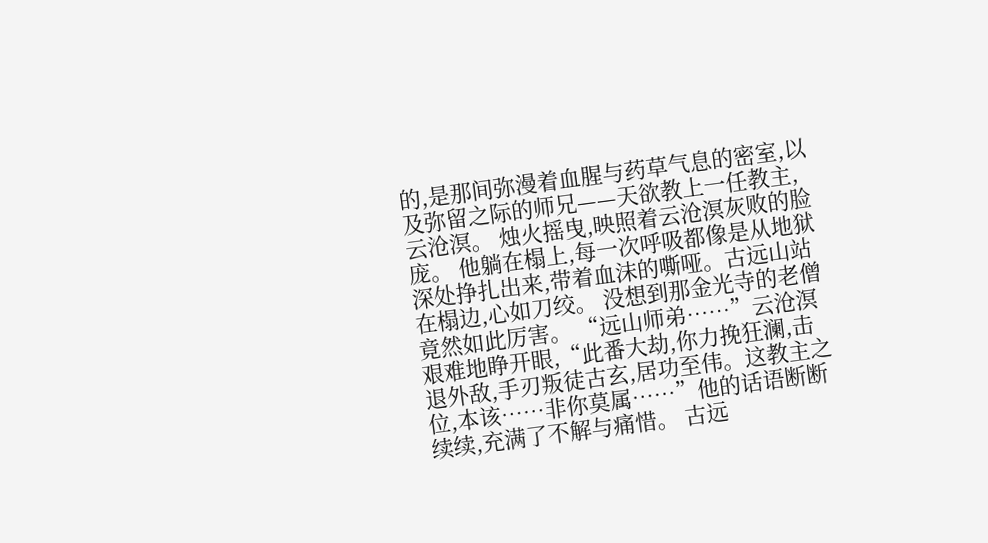的,是那间弥漫着血腥与药草气息的密室,以及弥留之际的师兄——天欲教上一任教主,云沧溟。 烛火摇曳,映照着云沧溟灰败的脸庞。 他躺在榻上,每一次呼吸都像是从地狱深处挣扎出来,带着血沫的嘶哑。古远山站在榻边,心如刀绞。 没想到那金光寺的老僧竟然如此厉害。 “远山师弟……”云沧溟艰难地睁开眼,“此番大劫,你力挽狂澜,击退外敌,手刃叛徒古玄,居功至伟。这教主之位,本该……非你莫属……”他的话语断断续续,充满了不解与痛惜。 古远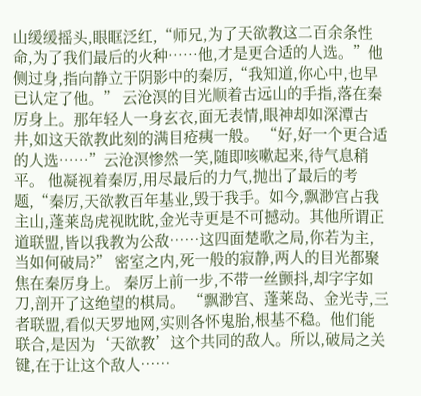山缓缓摇头,眼眶泛红,“师兄,为了天欲教这二百余条性命,为了我们最后的火种……他,才是更合适的人选。”他侧过身,指向静立于阴影中的秦厉,“我知道,你心中,也早已认定了他。” 云沧溟的目光顺着古远山的手指,落在秦厉身上。那年轻人一身玄衣,面无表情,眼神却如深潭古井,如这天欲教此刻的满目疮痍一般。 “好,好一个更合适的人选……”云沧溟惨然一笑,随即咳嗽起来,待气息稍平。 他凝视着秦厉,用尽最后的力气,抛出了最后的考题,“秦厉,天欲教百年基业,毁于我手。如今,飘渺宫占我主山,蓬莱岛虎视眈眈,金光寺更是不可撼动。其他所谓正道联盟,皆以我教为公敌……这四面楚歌之局,你若为主,当如何破局?” 密室之内,死一般的寂静,两人的目光都聚焦在秦厉身上。 秦厉上前一步,不带一丝颤抖,却字字如刀,剖开了这绝望的棋局。 “飘渺宫、蓬莱岛、金光寺,三者联盟,看似天罗地网,实则各怀鬼胎,根基不稳。他们能联合,是因为‘天欲教’这个共同的敌人。所以,破局之关键,在于让这个敌人……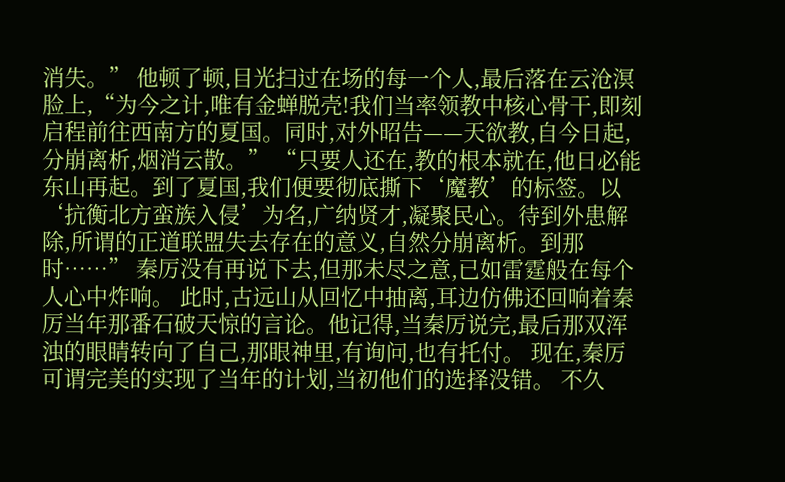消失。” 他顿了顿,目光扫过在场的每一个人,最后落在云沧溟脸上,“为今之计,唯有金蝉脱壳!我们当率领教中核心骨干,即刻启程前往西南方的夏国。同时,对外昭告——天欲教,自今日起,分崩离析,烟消云散。” “只要人还在,教的根本就在,他日必能东山再起。到了夏国,我们便要彻底撕下‘魔教’的标签。以‘抗衡北方蛮族入侵’为名,广纳贤才,凝聚民心。待到外患解除,所谓的正道联盟失去存在的意义,自然分崩离析。到那时……” 秦厉没有再说下去,但那未尽之意,已如雷霆般在每个人心中炸响。 此时,古远山从回忆中抽离,耳边仿佛还回响着秦厉当年那番石破天惊的言论。他记得,当秦厉说完,最后那双浑浊的眼睛转向了自己,那眼神里,有询问,也有托付。 现在,秦厉可谓完美的实现了当年的计划,当初他们的选择没错。 不久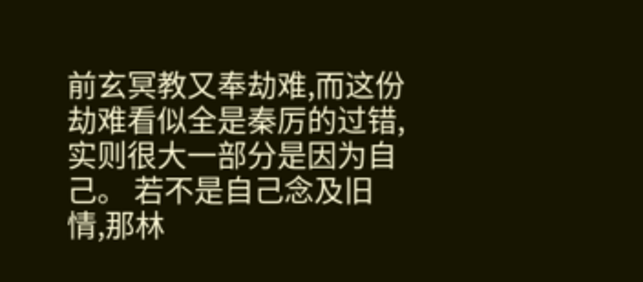前玄冥教又奉劫难,而这份劫难看似全是秦厉的过错,实则很大一部分是因为自己。 若不是自己念及旧情,那林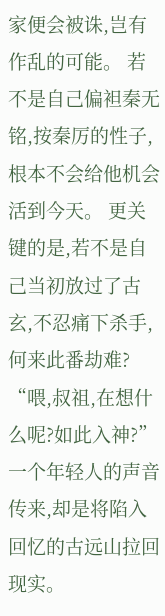家便会被诛,岂有作乱的可能。 若不是自己偏袒秦无铭,按秦厉的性子,根本不会给他机会活到今天。 更关键的是,若不是自己当初放过了古玄,不忍痛下杀手,何来此番劫难? “喂,叔祖,在想什么呢?如此入神?” 一个年轻人的声音传来,却是将陷入回忆的古远山拉回现实。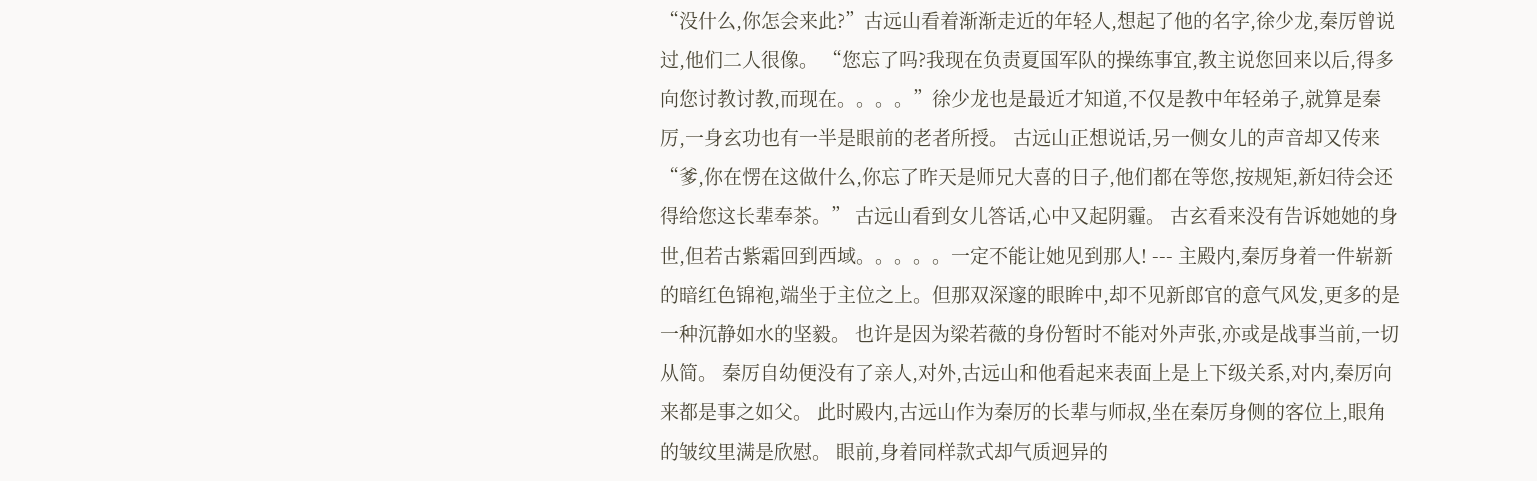“没什么,你怎会来此?”古远山看着渐渐走近的年轻人,想起了他的名字,徐少龙,秦厉曾说过,他们二人很像。 “您忘了吗?我现在负责夏国军队的操练事宜,教主说您回来以后,得多向您讨教讨教,而现在。。。。”徐少龙也是最近才知道,不仅是教中年轻弟子,就算是秦厉,一身玄功也有一半是眼前的老者所授。 古远山正想说话,另一侧女儿的声音却又传来“爹,你在愣在这做什么,你忘了昨天是师兄大喜的日子,他们都在等您,按规矩,新妇待会还得给您这长辈奉茶。” 古远山看到女儿答话,心中又起阴霾。 古玄看来没有告诉她她的身世,但若古紫霜回到西域。。。。。一定不能让她见到那人! --- 主殿内,秦厉身着一件崭新的暗红色锦袍,端坐于主位之上。但那双深邃的眼眸中,却不见新郎官的意气风发,更多的是一种沉静如水的坚毅。 也许是因为梁若薇的身份暂时不能对外声张,亦或是战事当前,一切从简。 秦厉自幼便没有了亲人,对外,古远山和他看起来表面上是上下级关系,对内,秦厉向来都是事之如父。 此时殿内,古远山作为秦厉的长辈与师叔,坐在秦厉身侧的客位上,眼角的皱纹里满是欣慰。 眼前,身着同样款式却气质迥异的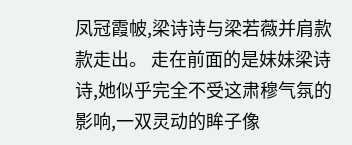凤冠霞帔,梁诗诗与梁若薇并肩款款走出。 走在前面的是妹妹梁诗诗,她似乎完全不受这肃穆气氛的影响,一双灵动的眸子像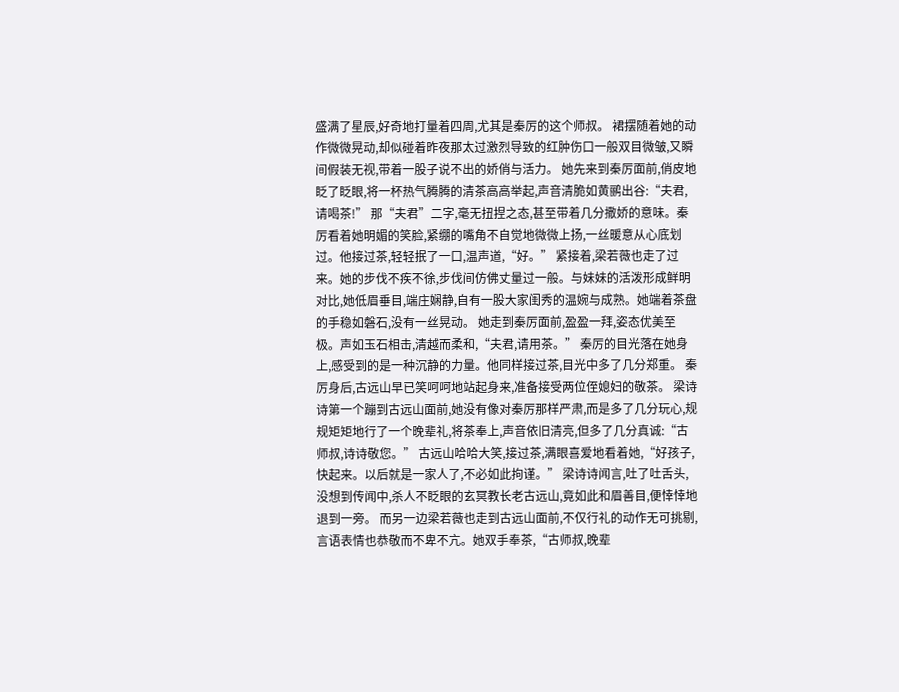盛满了星辰,好奇地打量着四周,尤其是秦厉的这个师叔。 裙摆随着她的动作微微晃动,却似碰着昨夜那太过激烈导致的红肿伤口一般双目微皱,又瞬间假装无视,带着一股子说不出的娇俏与活力。 她先来到秦厉面前,俏皮地眨了眨眼,将一杯热气腾腾的清茶高高举起,声音清脆如黄鹂出谷:“夫君,请喝茶!” 那“夫君”二字,毫无扭捏之态,甚至带着几分撒娇的意味。秦厉看着她明媚的笑脸,紧绷的嘴角不自觉地微微上扬,一丝暖意从心底划过。他接过茶,轻轻抿了一口,温声道,“好。” 紧接着,梁若薇也走了过来。她的步伐不疾不徐,步伐间仿佛丈量过一般。与妹妹的活泼形成鲜明对比,她低眉垂目,端庄娴静,自有一股大家闺秀的温婉与成熟。她端着茶盘的手稳如磐石,没有一丝晃动。 她走到秦厉面前,盈盈一拜,姿态优美至极。声如玉石相击,清越而柔和,“夫君,请用茶。” 秦厉的目光落在她身上,感受到的是一种沉静的力量。他同样接过茶,目光中多了几分郑重。 秦厉身后,古远山早已笑呵呵地站起身来,准备接受两位侄媳妇的敬茶。 梁诗诗第一个蹦到古远山面前,她没有像对秦厉那样严肃,而是多了几分玩心,规规矩矩地行了一个晚辈礼,将茶奉上,声音依旧清亮,但多了几分真诚:“古师叔,诗诗敬您。” 古远山哈哈大笑,接过茶,满眼喜爱地看着她,“好孩子,快起来。以后就是一家人了,不必如此拘谨。” 梁诗诗闻言,吐了吐舌头,没想到传闻中,杀人不眨眼的玄冥教长老古远山,竟如此和眉善目,便悻悻地退到一旁。 而另一边梁若薇也走到古远山面前,不仅行礼的动作无可挑剔,言语表情也恭敬而不卑不亢。她双手奉茶,“古师叔,晚辈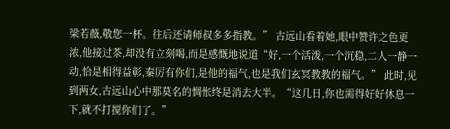梁若薇,敬您一杯。往后还请师叔多多指教。” 古远山看着她,眼中赞许之色更浓,他接过茶,却没有立刻喝,而是感慨地说道“好,一个活泼,一个沉稳,二人一静一动,恰是相得益彰,秦厉有你们,是他的福气,也是我们玄冥教教的福气。” 此时,见到两女,古远山心中那莫名的惆怅终是消去大半。“这几日,你也需得好好休息一下,就不打搅你们了。”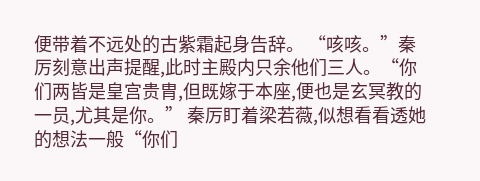便带着不远处的古紫霜起身告辞。 “咳咳。”秦厉刻意出声提醒,此时主殿内只余他们三人。“你们两皆是皇宫贵胄,但既嫁于本座,便也是玄冥教的一员,尤其是你。” 秦厉盯着梁若薇,似想看看透她的想法一般“你们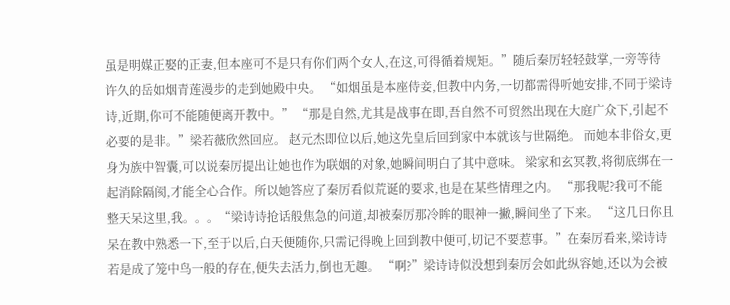虽是明媒正娶的正妻,但本座可不是只有你们两个女人,在这,可得循着规矩。”随后秦厉轻轻鼓掌,一旁等待许久的岳如烟青莲漫步的走到她殿中央。 “如烟虽是本座侍妾,但教中内务,一切都需得听她安排,不同于梁诗诗,近期,你可不能随便离开教中。” “那是自然,尤其是战事在即,吾自然不可贸然出现在大庭广众下,引起不必要的是非。”梁若薇欣然回应。 赵元杰即位以后,她这先皇后回到家中本就该与世隔绝。 而她本非俗女,更身为族中智囊,可以说秦厉提出让她也作为联姻的对象,她瞬间明白了其中意味。 梁家和玄冥教,将彻底绑在一起消除隔阂,才能全心合作。所以她答应了秦厉看似荒诞的要求,也是在某些情理之内。 “那我呢?我可不能整天呆这里,我。。。“梁诗诗抢话般焦急的问道,却被秦厉那冷眸的眼神一撇,瞬间坐了下来。 “这几日你且呆在教中熟悉一下,至于以后,白天便随你,只需记得晚上回到教中便可,切记不要惹事。”在秦厉看来,梁诗诗若是成了笼中鸟一般的存在,便失去活力,倒也无趣。 “啊?”梁诗诗似没想到秦厉会如此纵容她,还以为会被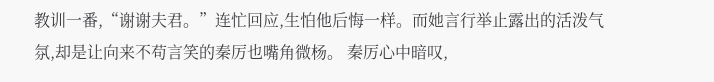教训一番,“谢谢夫君。”连忙回应,生怕他后悔一样。而她言行举止露出的活泼气氛,却是让向来不苟言笑的秦厉也嘴角微杨。 秦厉心中暗叹,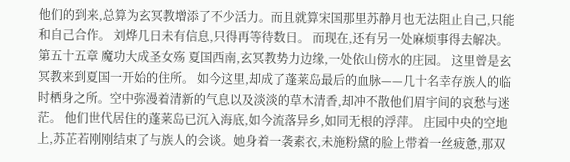他们的到来,总算为玄冥教增添了不少活力。而且就算宋国那里苏静月也无法阻止自己,只能和自己合作。 刘烨几日未有信息,只得再等待数日。 而现在,还有另一处麻烦事得去解决。 第五十五章 魔功大成圣女殇 夏国西南,玄冥教势力边缘,一处依山傍水的庄园。 这里曾是玄冥教来到夏国一开始的住所。 如今这里,却成了蓬莱岛最后的血脉——几十名幸存族人的临时栖身之所。空中弥漫着清新的气息以及淡淡的草木清香,却冲不散他们眉宇间的哀愁与迷茫。 他们世代居住的蓬莱岛已沉入海底,如今流落异乡,如同无根的浮萍。 庄园中央的空地上,苏芷若刚刚结束了与族人的会谈。她身着一袭素衣,未施粉黛的脸上带着一丝疲惫,那双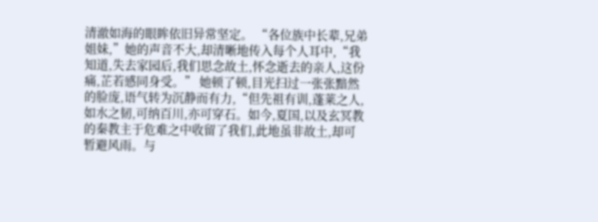清澈如海的眼眸依旧异常坚定。 “各位族中长辈,兄弟姐妹,”她的声音不大,却清晰地传入每个人耳中,“我知道,失去家园后,我们思念故土,怀念逝去的亲人,这份痛,芷若感同身受。” 她顿了顿,目光扫过一张张黯然的脸庞,语气转为沉静而有力,“但先祖有训,蓬莱之人,如水之韧,可纳百川,亦可穿石。如今,夏国,以及玄冥教的秦教主于危难之中收留了我们,此地虽非故土,却可暂避风雨。与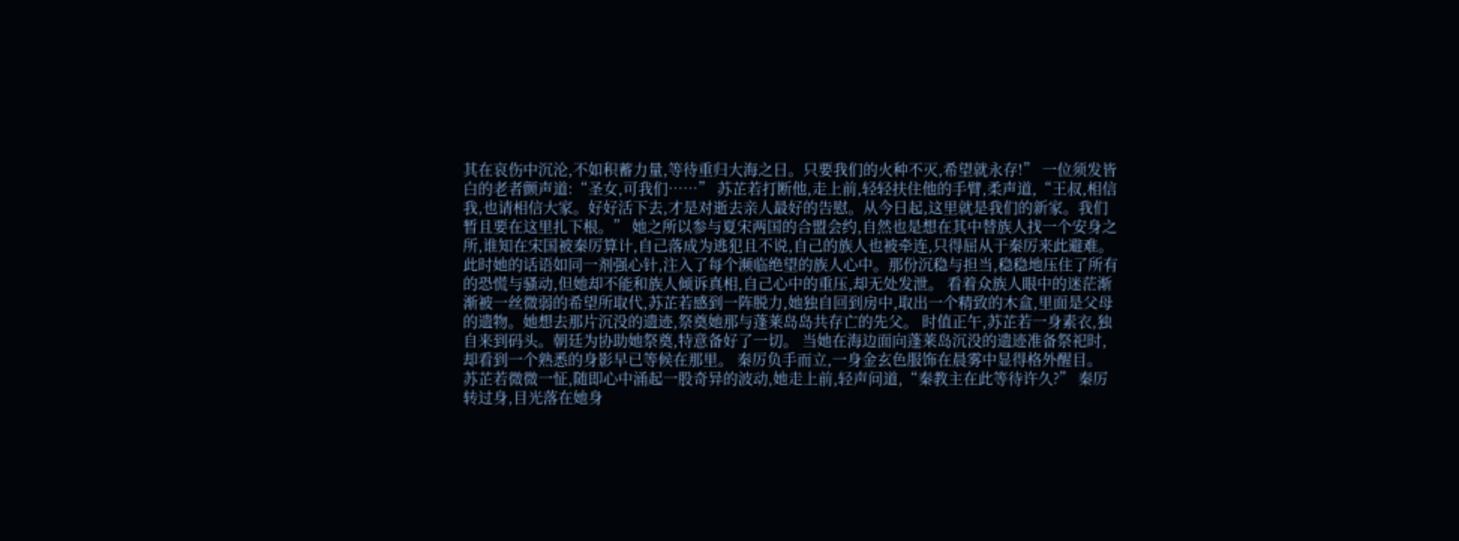其在哀伤中沉沦,不如积蓄力量,等待重归大海之日。只要我们的火种不灭,希望就永存!” 一位须发皆白的老者颤声道:“圣女,可我们……” 苏芷若打断他,走上前,轻轻扶住他的手臂,柔声道,“王叔,相信我,也请相信大家。好好活下去,才是对逝去亲人最好的告慰。从今日起,这里就是我们的新家。我们暂且要在这里扎下根。” 她之所以参与夏宋两国的合盟会约,自然也是想在其中替族人找一个安身之所,谁知在宋国被秦厉算计,自己落成为逃犯且不说,自己的族人也被牵连,只得屈从于秦厉来此避难。 此时她的话语如同一剂强心针,注入了每个濒临绝望的族人心中。那份沉稳与担当,稳稳地压住了所有的恐慌与骚动,但她却不能和族人倾诉真相,自己心中的重压,却无处发泄。 看着众族人眼中的迷茫渐渐被一丝微弱的希望所取代,苏芷若感到一阵脱力,她独自回到房中,取出一个精致的木盒,里面是父母的遗物。她想去那片沉没的遗迹,祭奠她那与蓬莱岛岛共存亡的先父。 时值正午,苏芷若一身素衣,独自来到码头。朝廷为协助她祭奠,特意备好了一切。 当她在海边面向蓬莱岛沉没的遗迹准备祭祀时,却看到一个熟悉的身影早已等候在那里。 秦厉负手而立,一身金玄色服饰在晨雾中显得格外醒目。 苏芷若微微一怔,随即心中涌起一股奇异的波动,她走上前,轻声问道,“秦教主在此等待许久?” 秦厉转过身,目光落在她身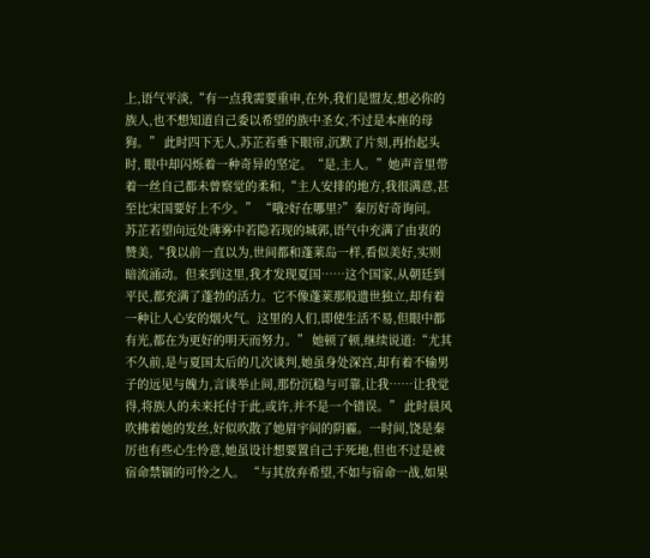上,语气平淡,“有一点我需要重申,在外,我们是盟友,想必你的族人,也不想知道自己委以希望的族中圣女,不过是本座的母狗。” 此时四下无人,苏芷若垂下眼帘,沉默了片刻,再抬起头时, 眼中却闪烁着一种奇异的坚定。“是,主人。”她声音里带着一丝自己都未曾察觉的柔和,“主人安排的地方,我很满意,甚至比宋国要好上不少。” “哦?好在哪里?”秦厉好奇询问。 苏芷若望向远处薄雾中若隐若现的城郭,语气中充满了由衷的赞美,“我以前一直以为,世间都和蓬莱岛一样,看似美好,实则暗流涌动。但来到这里,我才发现夏国……这个国家,从朝廷到平民,都充满了蓬勃的活力。它不像蓬莱那般遗世独立,却有着一种让人心安的烟火气。这里的人们,即使生活不易,但眼中都有光,都在为更好的明天而努力。” 她顿了顿,继续说道:“尤其不久前,是与夏国太后的几次谈判,她虽身处深宫,却有着不输男子的远见与魄力,言谈举止间,那份沉稳与可靠,让我……让我觉得,将族人的未来托付于此,或许,并不是一个错误。” 此时晨风吹拂着她的发丝,好似吹散了她眉宇间的阴霾。一时间,饶是秦厉也有些心生怜意,她虽设计想要置自己于死地,但也不过是被宿命禁锢的可怜之人。 “与其放弃希望,不如与宿命一战,如果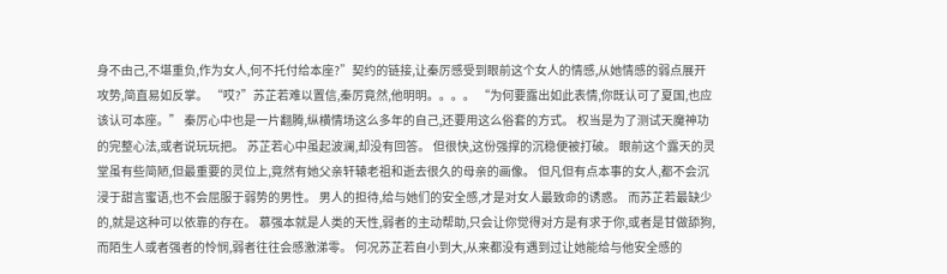身不由己,不堪重负,作为女人,何不托付给本座?”契约的链接,让秦厉感受到眼前这个女人的情感,从她情感的弱点展开攻势,简直易如反掌。 “哎?”苏芷若难以置信,秦厉竟然,他明明。。。。 “为何要露出如此表情,你既认可了夏国,也应该认可本座。” 秦厉心中也是一片翻腾,纵横情场这么多年的自己,还要用这么俗套的方式。 权当是为了测试天魔神功的完整心法,或者说玩玩把。 苏芷若心中虽起波澜,却没有回答。 但很快,这份强撑的沉稳便被打破。 眼前这个露天的灵堂虽有些简陋,但最重要的灵位上,竟然有她父亲轩辕老祖和逝去很久的母亲的画像。 但凡但有点本事的女人,都不会沉浸于甜言蜜语,也不会屈服于弱势的男性。 男人的担待,给与她们的安全感,才是对女人最致命的诱惑。 而苏芷若最缺少的,就是这种可以依靠的存在。 慕强本就是人类的天性,弱者的主动帮助,只会让你觉得对方是有求于你,或者是甘做舔狗,而陌生人或者强者的怜悯,弱者往往会感激涕零。 何况苏芷若自小到大,从来都没有遇到过让她能给与他安全感的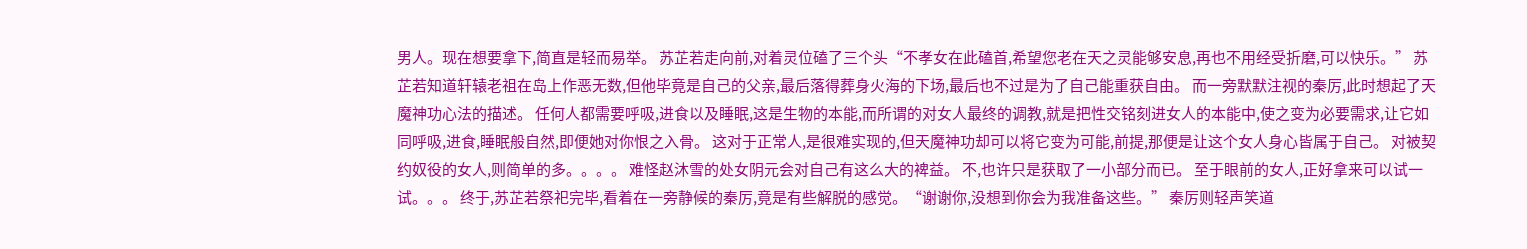男人。现在想要拿下,简直是轻而易举。 苏芷若走向前,对着灵位磕了三个头“不孝女在此磕首,希望您老在天之灵能够安息,再也不用经受折磨,可以快乐。” 苏芷若知道轩辕老祖在岛上作恶无数,但他毕竟是自己的父亲,最后落得葬身火海的下场,最后也不过是为了自己能重获自由。 而一旁默默注视的秦厉,此时想起了天魔神功心法的描述。 任何人都需要呼吸,进食以及睡眠,这是生物的本能,而所谓的对女人最终的调教,就是把性交铭刻进女人的本能中,使之变为必要需求,让它如同呼吸,进食,睡眠般自然,即便她对你恨之入骨。 这对于正常人,是很难实现的,但天魔神功却可以将它变为可能,前提,那便是让这个女人身心皆属于自己。 对被契约奴役的女人,则简单的多。。。。 难怪赵沐雪的处女阴元会对自己有这么大的裨益。 不,也许只是获取了一小部分而已。 至于眼前的女人,正好拿来可以试一试。。。 终于,苏芷若祭祀完毕,看着在一旁静候的秦厉,竟是有些解脱的感觉。“谢谢你,没想到你会为我准备这些。” 秦厉则轻声笑道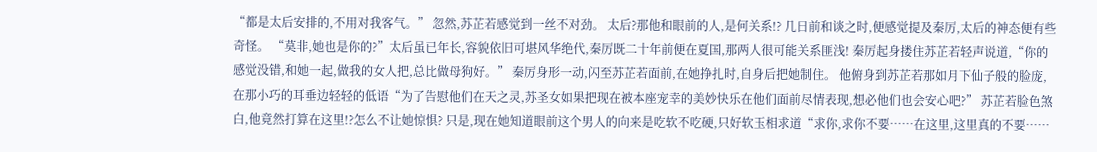“都是太后安排的,不用对我客气。” 忽然,苏芷若感觉到一丝不对劲。 太后?那他和眼前的人,是何关系!? 几日前和谈之时,便感觉提及秦厉,太后的神态便有些奇怪。 “莫非,她也是你的?”太后虽已年长,容貌依旧可堪风华绝代,秦厉既二十年前便在夏国,那两人很可能关系匪浅! 秦厉起身搂住苏芷若轻声说道,“你的感觉没错,和她一起,做我的女人把,总比做母狗好。” 秦厉身形一动,闪至苏芷若面前,在她挣扎时,自身后把她制住。 他俯身到苏芷若那如月下仙子般的脸庞,在那小巧的耳垂边轻轻的低语“为了告慰他们在天之灵,苏圣女如果把现在被本座宠幸的美妙快乐在他们面前尽情表现,想必他们也会安心吧?” 苏芷若脸色煞白,他竟然打算在这里!?怎么不让她惊惧? 只是,现在她知道眼前这个男人的向来是吃软不吃硬,只好软玉相求道“求你,求你不要……在这里,这里真的不要……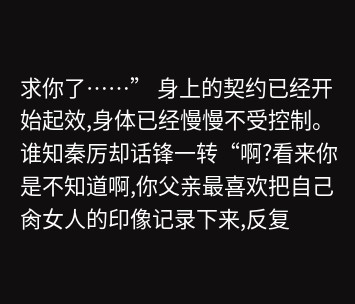求你了……” 身上的契约已经开始起效,身体已经慢慢不受控制。 谁知秦厉却话锋一转“啊?看来你是不知道啊,你父亲最喜欢把自己肏女人的印像记录下来,反复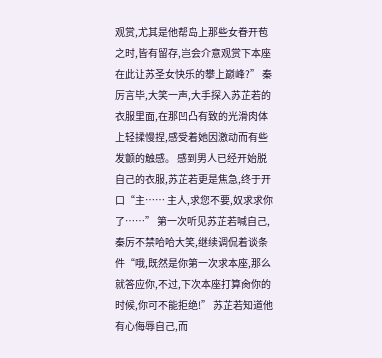观赏,尤其是他帮岛上那些女眷开苞之时,皆有留存,岂会介意观赏下本座在此让苏圣女快乐的攀上巅峰?” 秦厉言毕,大笑一声,大手探入苏芷若的衣服里面,在那凹凸有致的光滑肉体上轻揉慢捏,感受着她因激动而有些发颤的触感。 感到男人已经开始脱自己的衣服,苏芷若更是焦急,终于开口“主…… 主人,求您不要,奴求求你了……” 第一次听见苏芷若喊自己,秦厉不禁哈哈大笑,继续调侃着谈条件“哦,既然是你第一次求本座,那么就答应你,不过,下次本座打算肏你的时候,你可不能拒绝!” 苏芷若知道他有心侮辱自己,而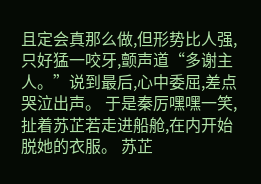且定会真那么做,但形势比人强,只好猛一咬牙,颤声道“多谢主人。”说到最后,心中委屈,差点哭泣出声。 于是秦厉嘿嘿一笑,扯着苏芷若走进船舱,在内开始脱她的衣服。 苏芷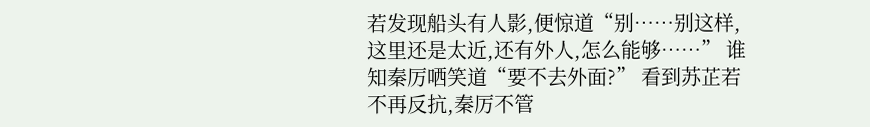若发现船头有人影,便惊道“别……别这样,这里还是太近,还有外人,怎么能够……” 谁知秦厉哂笑道“要不去外面?” 看到苏芷若不再反抗,秦厉不管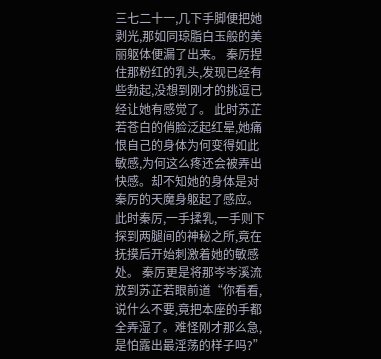三七二十一,几下手脚便把她剥光,那如同琼脂白玉般的美丽躯体便漏了出来。 秦厉捏住那粉红的乳头,发现已经有些勃起,没想到刚才的挑逗已经让她有感觉了。 此时苏芷若苍白的俏脸泛起红晕,她痛恨自己的身体为何变得如此敏感,为何这么疼还会被弄出快感。却不知她的身体是对秦厉的天魔身躯起了感应。 此时秦厉,一手揉乳,一手则下探到两腿间的神秘之所,竟在抚摸后开始刺激着她的敏感处。 秦厉更是将那岑岑溪流放到苏芷若眼前道“你看看,说什么不要,竟把本座的手都全弄湿了。难怪刚才那么急,是怕露出最淫荡的样子吗?”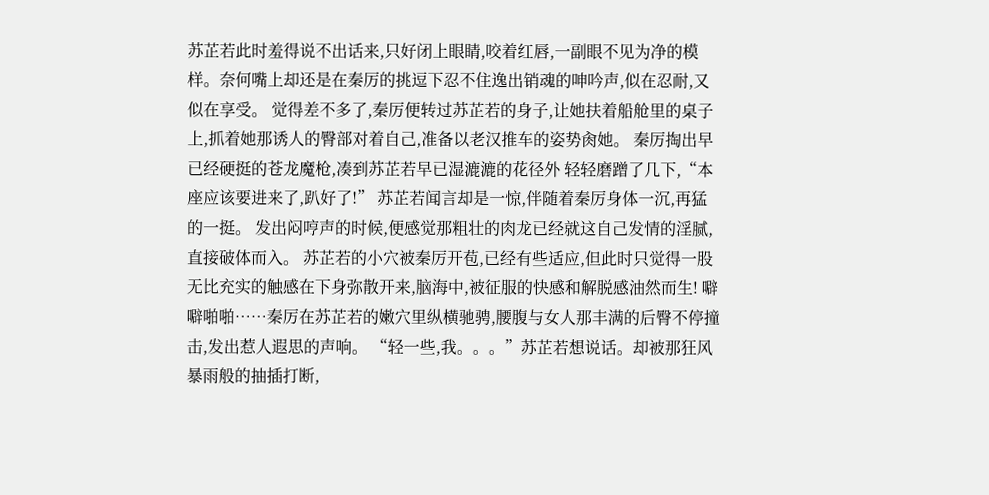苏芷若此时羞得说不出话来,只好闭上眼睛,咬着红唇,一副眼不见为净的模样。奈何嘴上却还是在秦厉的挑逗下忍不住逸出销魂的呻吟声,似在忍耐,又似在享受。 觉得差不多了,秦厉便转过苏芷若的身子,让她扶着船舱里的桌子上,抓着她那诱人的臀部对着自己,准备以老汉推车的姿势肏她。 秦厉掏出早已经硬挺的苍龙魔枪,凑到苏芷若早已湿漉漉的花径外 轻轻磨蹭了几下,“本座应该要进来了,趴好了!” 苏芷若闻言却是一惊,伴随着秦厉身体一沉,再猛的一挺。 发出闷哼声的时候,便感觉那粗壮的肉龙已经就这自己发情的淫腻,直接破体而入。 苏芷若的小穴被秦厉开苞,已经有些适应,但此时只觉得一股无比充实的触感在下身弥散开来,脑海中,被征服的快感和解脱感油然而生! 噼噼啪啪……秦厉在苏芷若的嫩穴里纵横驰骋,腰腹与女人那丰满的后臀不停撞击,发出惹人遐思的声响。 “轻一些,我。。。”苏芷若想说话。却被那狂风暴雨般的抽插打断,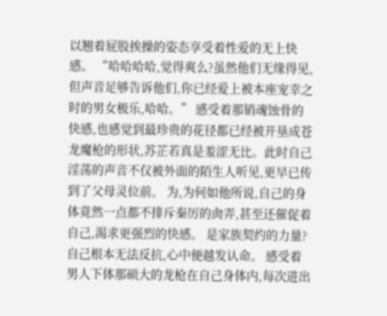以翘着屁股挨操的姿态享受着性爱的无上快感。 “哈哈哈哈,觉得爽么?虽然他们无缘得见,但声音足够告诉他们,你已经爱上被本座宠幸之时的男女极乐,哈哈。” 感受着那销魂蚀骨的快感,也感觉到最珍贵的花径都已经被开垦成苍龙魔枪的形状,苏芷若真是羞涩无比。此时自己淫荡的声音不仅被外面的陌生人听见,更早已传到了父母灵位前。 为,为何如他所说,自己的身体竟然一点都不排斥秦厉的肏弄,甚至还催促着自己,渴求更强烈的快感。 是家族契约的力量?自己根本无法反抗,心中便越发认命。 感受着男人下体那硕大的龙枪在自己身体内,每次进出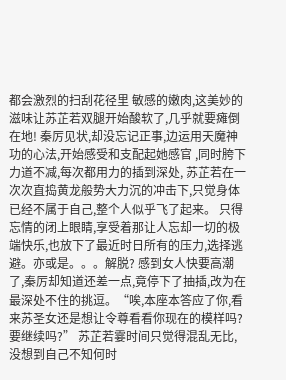都会激烈的扫刮花径里 敏感的嫩肉,这美妙的滋味让苏芷若双腿开始酸软了,几乎就要瘫倒在地! 秦厉见状,却没忘记正事,边运用天魔神功的心法,开始感受和支配起她感官 ,同时胯下力道不减,每次都用力的插到深处, 苏芷若在一次次直捣黄龙般势大力沉的冲击下,只觉身体已经不属于自己,整个人似乎飞了起来。 只得忘情的闭上眼睛,享受着那让人忘却一切的极端快乐,也放下了最近时日所有的压力,选择逃避。亦或是。。。解脱? 感到女人快要高潮了,秦厉却知道还差一点,竟停下了抽插,改为在最深处不住的挑逗。“唉,本座本答应了你,看来苏圣女还是想让令尊看看你现在的模样吗?要继续吗?” 苏芷若霎时间只觉得混乱无比,没想到自己不知何时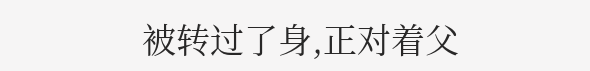被转过了身,正对着父